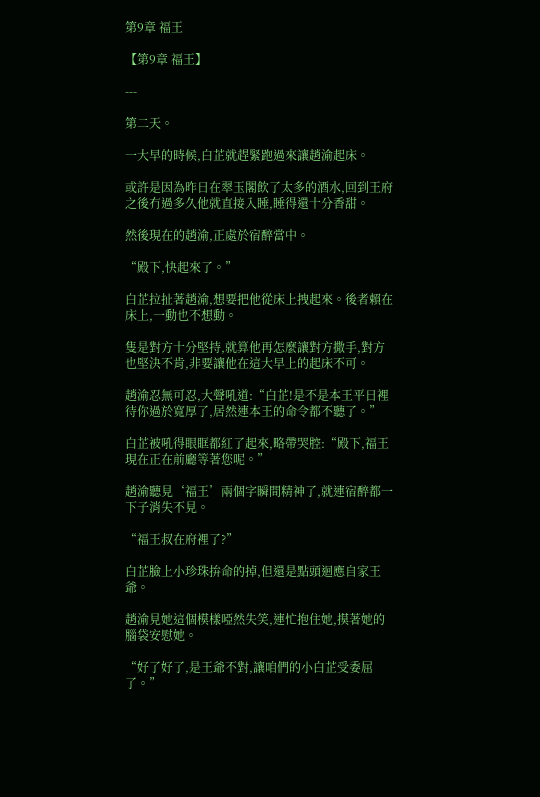第9章 福王

【第9章 福王】

---

第二天。

一大早的時候,白芷就趕緊跑過來讓趙渝起床。

或許是因為昨日在翠玉閣飲了太多的酒水,回到王府之後冇過多久他就直接入睡,睡得還十分香甜。

然後現在的趙渝,正處於宿醉當中。

“殿下,快起來了。”

白芷拉扯著趙渝,想要把他從床上拽起來。後者賴在床上,一動也不想動。

隻是對方十分堅持,就算他再怎麼讓對方撒手,對方也堅決不肯,非要讓他在這大早上的起床不可。

趙渝忍無可忍,大聲吼道:“白芷!是不是本王平日裡待你過於寬厚了,居然連本王的命令都不聽了。”

白芷被吼得眼眶都紅了起來,略帶哭腔:“殿下,福王現在正在前廳等著您呢。”

趙渝聽見‘福王’兩個字瞬間精神了,就連宿醉都一下子消失不見。

“福王叔在府裡了?”

白芷臉上小珍珠拚命的掉,但還是點頭迴應自家王爺。

趙渝見她這個模樣啞然失笑,連忙抱住她,摸著她的腦袋安慰她。

“好了好了,是王爺不對,讓咱們的小白芷受委屈了。”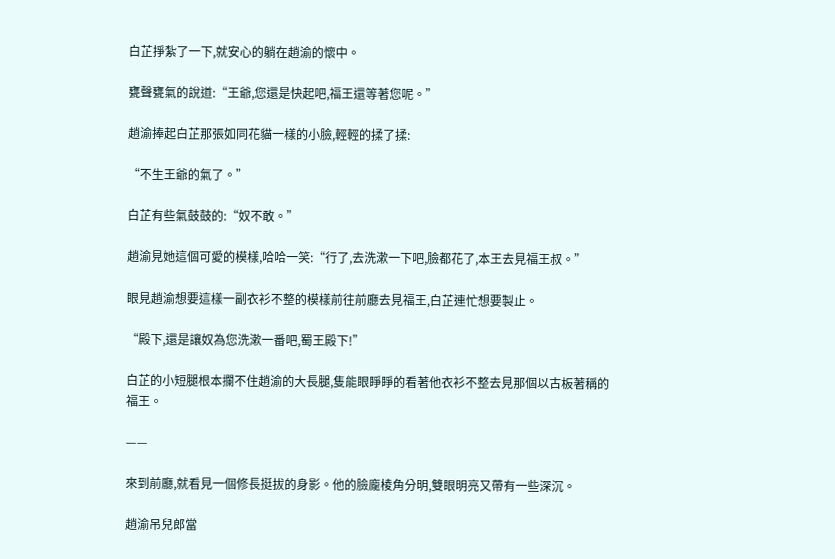白芷掙紮了一下,就安心的躺在趙渝的懷中。

甕聲甕氣的說道:“王爺,您還是快起吧,福王還等著您呢。”

趙渝捧起白芷那張如同花貓一樣的小臉,輕輕的揉了揉:

“不生王爺的氣了。”

白芷有些氣鼓鼓的:“奴不敢。”

趙渝見她這個可愛的模樣,哈哈一笑:“行了,去洗漱一下吧,臉都花了,本王去見福王叔。”

眼見趙渝想要這樣一副衣衫不整的模樣前往前廳去見福王,白芷連忙想要製止。

“殿下,還是讓奴為您洗漱一番吧,蜀王殿下!”

白芷的小短腿根本攔不住趙渝的大長腿,隻能眼睜睜的看著他衣衫不整去見那個以古板著稱的福王。

——

來到前廳,就看見一個修長挺拔的身影。他的臉龐棱角分明,雙眼明亮又帶有一些深沉。

趙渝吊兒郎當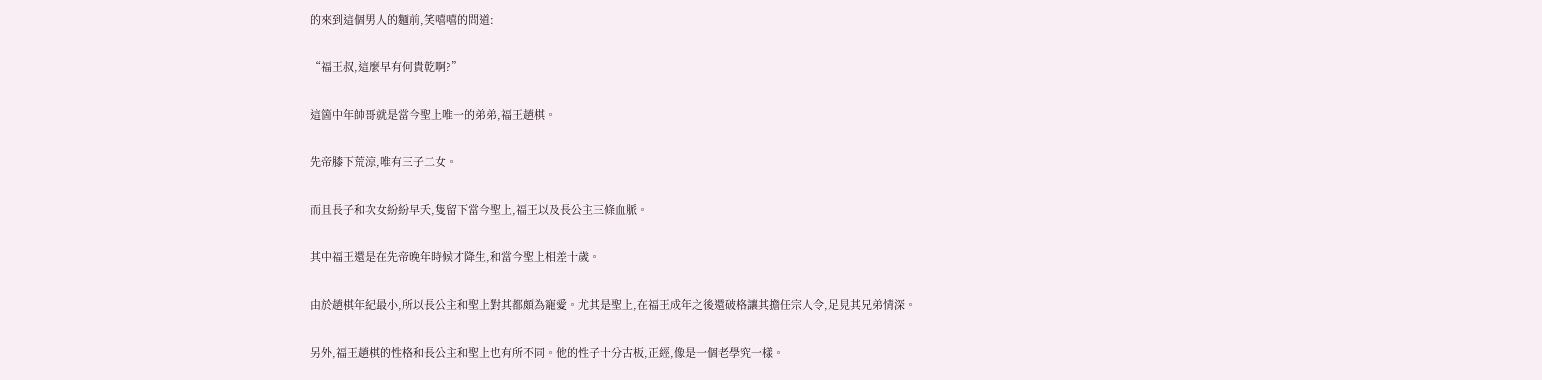的來到這個男人的麵前,笑嘻嘻的問道:

“福王叔,這麼早有何貴乾啊?”

這箇中年帥哥就是當今聖上唯一的弟弟,福王趙棋。

先帝膝下荒涼,唯有三子二女。

而且長子和次女紛紛早夭,隻留下當今聖上,福王以及長公主三條血脈。

其中福王還是在先帝晚年時候才降生,和當今聖上相差十歲。

由於趙棋年紀最小,所以長公主和聖上對其都頗為寵愛。尤其是聖上,在福王成年之後還破格讓其擔任宗人令,足見其兄弟情深。

另外,福王趙棋的性格和長公主和聖上也有所不同。他的性子十分古板,正經,像是一個老學究一樣。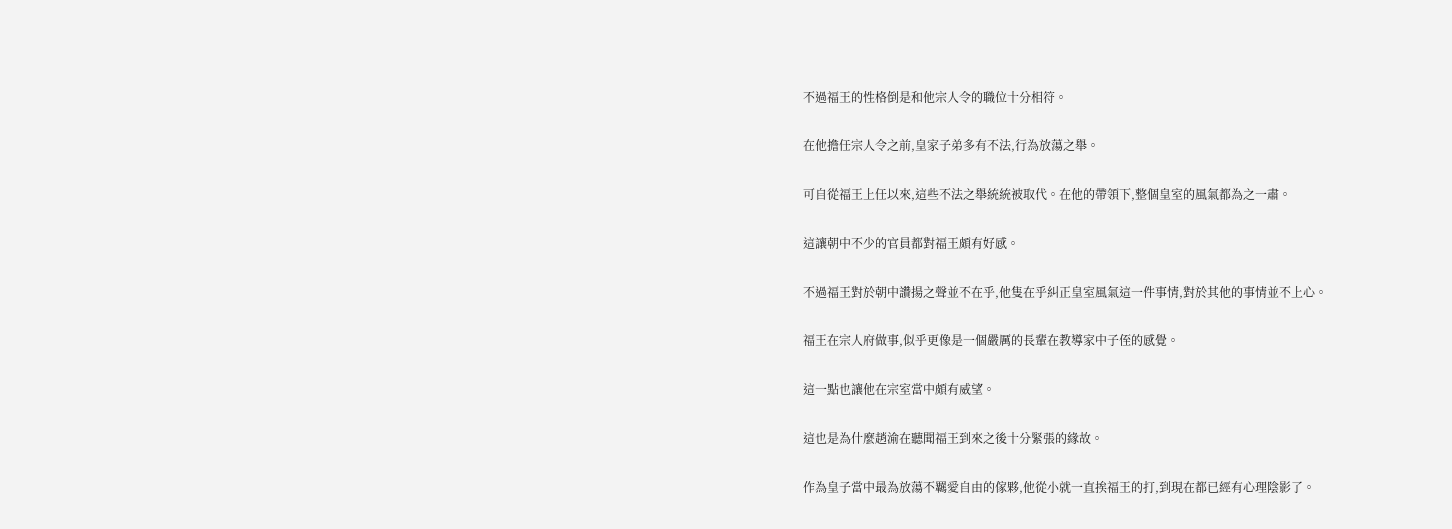不過福王的性格倒是和他宗人令的職位十分相符。

在他擔任宗人令之前,皇家子弟多有不法,行為放蕩之舉。

可自從福王上任以來,這些不法之舉統統被取代。在他的帶領下,整個皇室的風氣都為之一肅。

這讓朝中不少的官員都對福王頗有好感。

不過福王對於朝中讚揚之聲並不在乎,他隻在乎糾正皇室風氣這一件事情,對於其他的事情並不上心。

福王在宗人府做事,似乎更像是一個嚴厲的長輩在教導家中子侄的感覺。

這一點也讓他在宗室當中頗有威望。

這也是為什麼趙渝在聽聞福王到來之後十分緊張的緣故。

作為皇子當中最為放蕩不羈愛自由的傢夥,他從小就一直挨福王的打,到現在都已經有心理陰影了。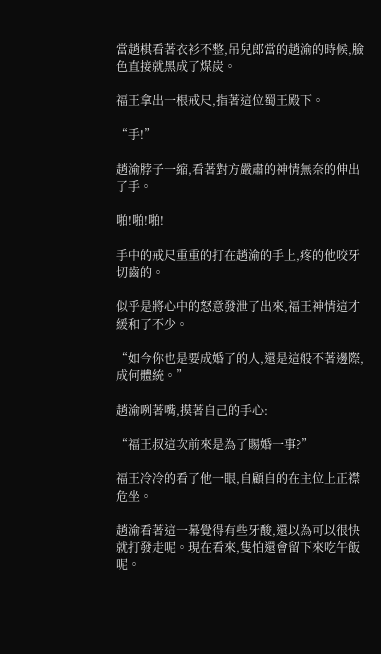當趙棋看著衣衫不整,吊兒郎當的趙渝的時候,臉色直接就黑成了煤炭。

福王拿出一根戒尺,指著這位蜀王殿下。

“手!”

趙渝脖子一縮,看著對方嚴肅的神情無奈的伸出了手。

啪!啪!啪!

手中的戒尺重重的打在趙渝的手上,疼的他咬牙切齒的。

似乎是將心中的怒意發泄了出來,福王神情這才緩和了不少。

“如今你也是要成婚了的人,還是這般不著邊際,成何體統。”

趙渝咧著嘴,摸著自己的手心:

“福王叔這次前來是為了賜婚一事?”

福王冷冷的看了他一眼,自顧自的在主位上正襟危坐。

趙渝看著這一幕覺得有些牙酸,還以為可以很快就打發走呢。現在看來,隻怕還會留下來吃午飯呢。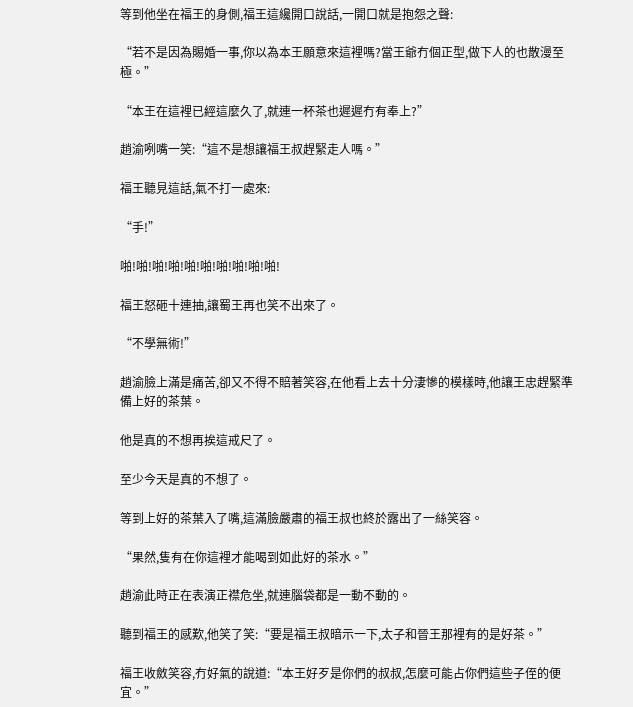等到他坐在福王的身側,福王這纔開口說話,一開口就是抱怨之聲:

“若不是因為賜婚一事,你以為本王願意來這裡嗎?當王爺冇個正型,做下人的也散漫至極。”

“本王在這裡已經這麼久了,就連一杯茶也遲遲冇有奉上?”

趙渝咧嘴一笑:“這不是想讓福王叔趕緊走人嗎。”

福王聽見這話,氣不打一處來:

“手!”

啪!啪!啪!啪!啪!啪!啪!啪!啪!啪!

福王怒砸十連抽,讓蜀王再也笑不出來了。

“不學無術!”

趙渝臉上滿是痛苦,卻又不得不賠著笑容,在他看上去十分淒慘的模樣時,他讓王忠趕緊準備上好的茶葉。

他是真的不想再挨這戒尺了。

至少今天是真的不想了。

等到上好的茶葉入了嘴,這滿臉嚴肅的福王叔也終於露出了一絲笑容。

“果然,隻有在你這裡才能喝到如此好的茶水。”

趙渝此時正在表演正襟危坐,就連腦袋都是一動不動的。

聽到福王的感歎,他笑了笑:“要是福王叔暗示一下,太子和晉王那裡有的是好茶。”

福王收斂笑容,冇好氣的說道:“本王好歹是你們的叔叔,怎麼可能占你們這些子侄的便宜。”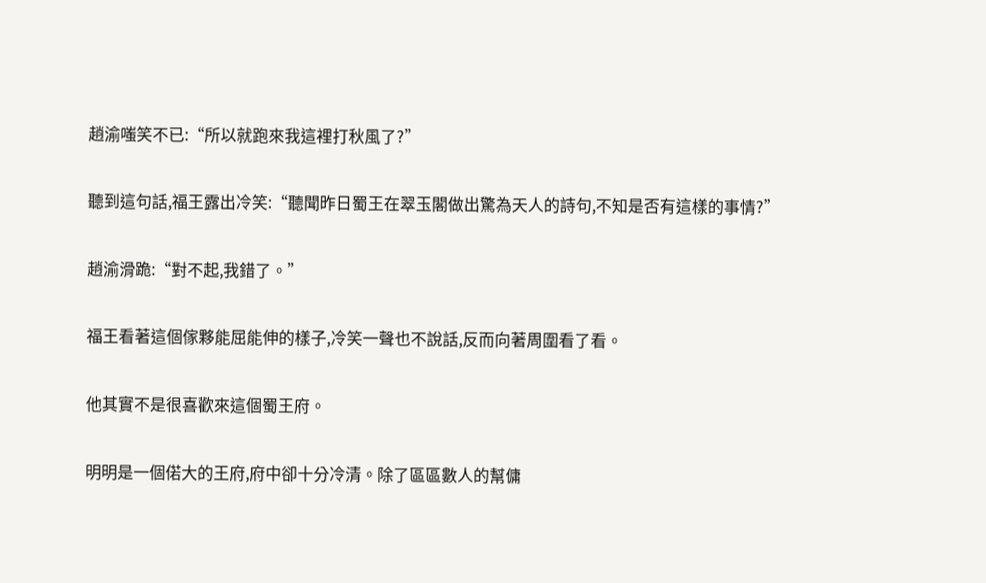趙渝嗤笑不已:“所以就跑來我這裡打秋風了?”

聽到這句話,福王露出冷笑:“聽聞昨日蜀王在翠玉閣做出驚為天人的詩句,不知是否有這樣的事情?”

趙渝滑跪:“對不起,我錯了。”

福王看著這個傢夥能屈能伸的樣子,冷笑一聲也不說話,反而向著周圍看了看。

他其實不是很喜歡來這個蜀王府。

明明是一個偌大的王府,府中卻十分冷清。除了區區數人的幫傭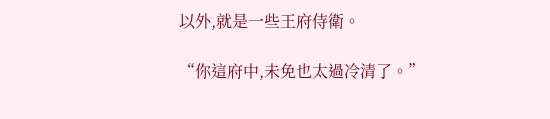以外,就是一些王府侍衛。

“你這府中,未免也太過冷清了。”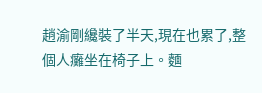趙渝剛纔裝了半天,現在也累了,整個人癱坐在椅子上。麵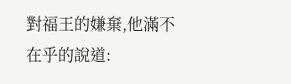對福王的嫌棄,他滿不在乎的說道: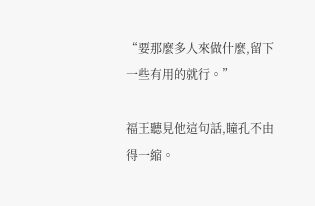“要那麼多人來做什麼,留下一些有用的就行。”

福王聽見他這句話,瞳孔不由得一縮。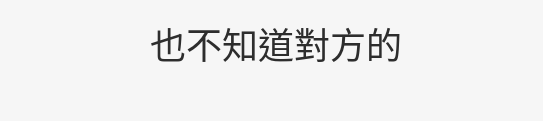也不知道對方的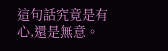這句話究竟是有心,還是無意。